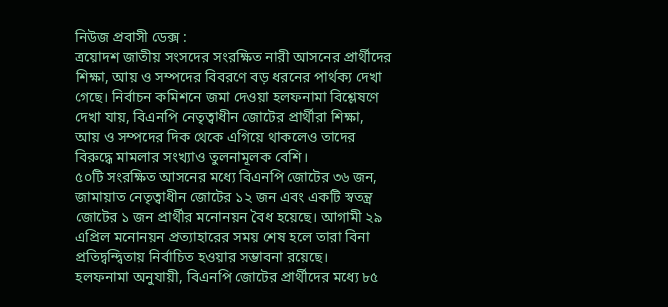নিউজ প্রবাসী ডেক্স :
ত্রয়োদশ জাতীয় সংসদের সংরক্ষিত নারী আসনের প্রার্থীদের শিক্ষা, আয় ও সম্পদের বিবরণে বড় ধরনের পার্থক্য দেখা গেছে। নির্বাচন কমিশনে জমা দেওয়া হলফনামা বিশ্লেষণে দেখা যায়, বিএনপি নেতৃত্বাধীন জোটের প্রার্থীরা শিক্ষা, আয় ও সম্পদের দিক থেকে এগিয়ে থাকলেও তাদের বিরুদ্ধে মামলার সংখ্যাও তুলনামূলক বেশি।
৫০টি সংরক্ষিত আসনের মধ্যে বিএনপি জোটের ৩৬ জন, জামায়াত নেতৃত্বাধীন জোটের ১২ জন এবং একটি স্বতন্ত্র জোটের ১ জন প্রার্থীর মনোনয়ন বৈধ হয়েছে। আগামী ২৯ এপ্রিল মনোনয়ন প্রত্যাহারের সময় শেষ হলে তারা বিনা প্রতিদ্বন্দ্বিতায় নির্বাচিত হওয়ার সম্ভাবনা রয়েছে।
হলফনামা অনুযায়ী, বিএনপি জোটের প্রার্থীদের মধ্যে ৮৫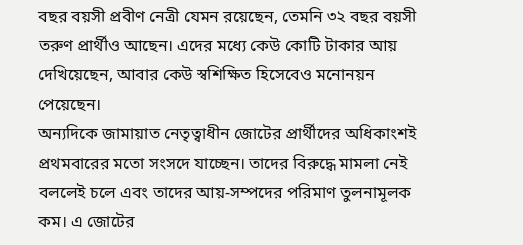বছর বয়সী প্রবীণ নেত্রী যেমন রয়েছেন, তেমনি ৩২ বছর বয়সী তরুণ প্রার্থীও আছেন। এদের মধ্যে কেউ কোটি টাকার আয় দেখিয়েছেন, আবার কেউ স্বশিক্ষিত হিসেবেও মনোনয়ন পেয়েছেন।
অন্যদিকে জামায়াত নেতৃত্বাধীন জোটের প্রার্থীদের অধিকাংশই প্রথমবারের মতো সংসদে যাচ্ছেন। তাদের বিরুদ্ধে মামলা নেই বললেই চলে এবং তাদের আয়-সম্পদের পরিমাণ তুলনামূলক কম। এ জোটের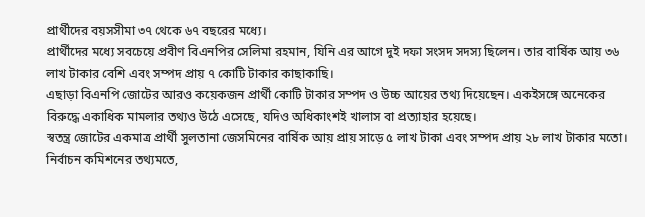প্রার্থীদের বয়সসীমা ৩৭ থেকে ৬৭ বছরের মধ্যে।
প্রার্থীদের মধ্যে সবচেয়ে প্রবীণ বিএনপির সেলিমা রহমান, যিনি এর আগে দুই দফা সংসদ সদস্য ছিলেন। তার বার্ষিক আয় ৩৬ লাখ টাকার বেশি এবং সম্পদ প্রায় ৭ কোটি টাকার কাছাকাছি।
এছাড়া বিএনপি জোটের আরও কয়েকজন প্রার্থী কোটি টাকার সম্পদ ও উচ্চ আয়ের তথ্য দিয়েছেন। একইসঙ্গে অনেকের বিরুদ্ধে একাধিক মামলার তথ্যও উঠে এসেছে, যদিও অধিকাংশই খালাস বা প্রত্যাহার হয়েছে।
স্বতন্ত্র জোটের একমাত্র প্রার্থী সুলতানা জেসমিনের বার্ষিক আয় প্রায় সাড়ে ৫ লাখ টাকা এবং সম্পদ প্রায় ২৮ লাখ টাকার মতো।
নির্বাচন কমিশনের তথ্যমতে,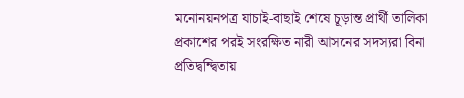মনোনয়নপত্র যাচাই-বাছাই শেষে চূড়ান্ত প্রার্থী তালিকা প্রকাশের পরই সংরক্ষিত নারী আসনের সদস্যরা বিনা প্রতিদ্বন্দ্বিতায়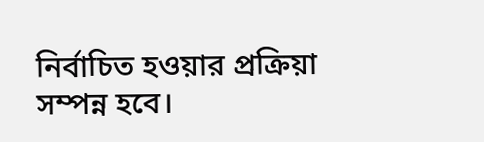নির্বাচিত হওয়ার প্রক্রিয়া সম্পন্ন হবে।